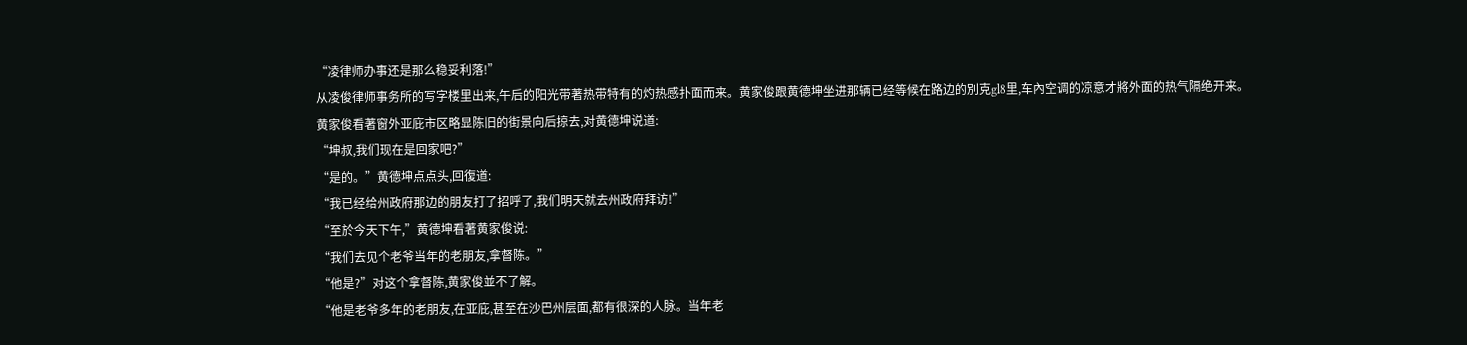“凌律师办事还是那么稳妥利落!”
从凌俊律师事务所的写字楼里出来,午后的阳光带著热带特有的灼热感扑面而来。黄家俊跟黄德坤坐进那辆已经等候在路边的別克gl8里,车內空调的凉意才將外面的热气隔绝开来。
黄家俊看著窗外亚庇市区略显陈旧的街景向后掠去,对黄德坤说道:
“坤叔,我们现在是回家吧?”
“是的。”黄德坤点点头,回復道:
“我已经给州政府那边的朋友打了招呼了,我们明天就去州政府拜访!”
“至於今天下午,”黄德坤看著黄家俊说:
“我们去见个老爷当年的老朋友,拿督陈。”
“他是?”对这个拿督陈,黄家俊並不了解。
“他是老爷多年的老朋友,在亚庇,甚至在沙巴州层面,都有很深的人脉。当年老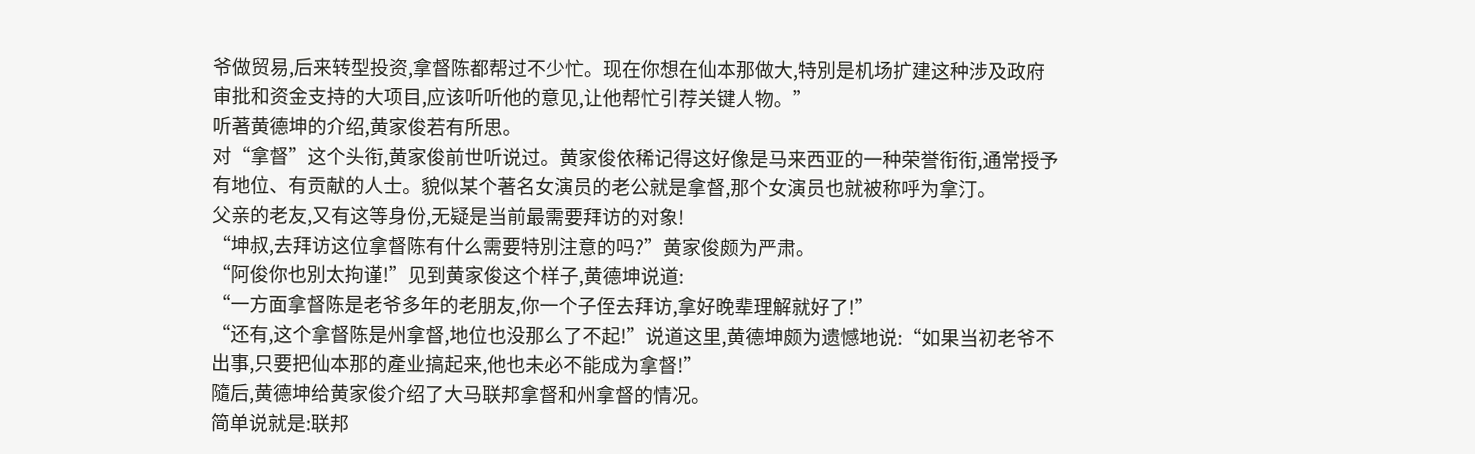爷做贸易,后来转型投资,拿督陈都帮过不少忙。现在你想在仙本那做大,特別是机场扩建这种涉及政府审批和资金支持的大项目,应该听听他的意见,让他帮忙引荐关键人物。”
听著黄德坤的介绍,黄家俊若有所思。
对“拿督”这个头衔,黄家俊前世听说过。黄家俊依稀记得这好像是马来西亚的一种荣誉衔衔,通常授予有地位、有贡献的人士。貌似某个著名女演员的老公就是拿督,那个女演员也就被称呼为拿汀。
父亲的老友,又有这等身份,无疑是当前最需要拜访的对象!
“坤叔,去拜访这位拿督陈有什么需要特別注意的吗?”黄家俊颇为严肃。
“阿俊你也別太拘谨!”见到黄家俊这个样子,黄德坤说道:
“一方面拿督陈是老爷多年的老朋友,你一个子侄去拜访,拿好晚辈理解就好了!”
“还有,这个拿督陈是州拿督,地位也没那么了不起!”说道这里,黄德坤颇为遗憾地说:“如果当初老爷不出事,只要把仙本那的產业搞起来,他也未必不能成为拿督!”
隨后,黄德坤给黄家俊介绍了大马联邦拿督和州拿督的情况。
简单说就是:联邦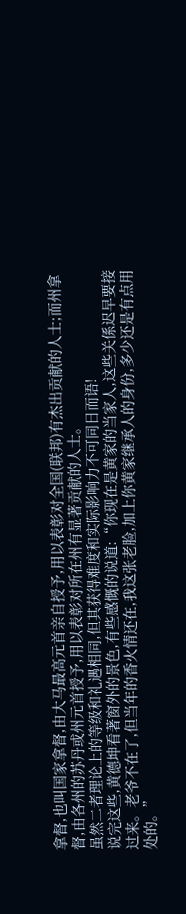拿督,也叫国家拿督,由大马最高元首亲自授予,用以表彰对全国(联邦)有杰出贡献的人士;而州拿督,由各州的苏丹或州元首授予,用以表彰对所在州有显著贡献的人士。
虽然二者理论上的等级和礼遇相同,但其获得难度和实际影响力不可同日而语!
说完这些,黄德坤看著窗外的景色,有些感慨的说道:“你现在是黄家的当家人,这些关係迟早要接过来。老爷不在了,但当年的香火情还在,我这张老脸,加上你黄家继承人的身份,多少还是有点用处的。”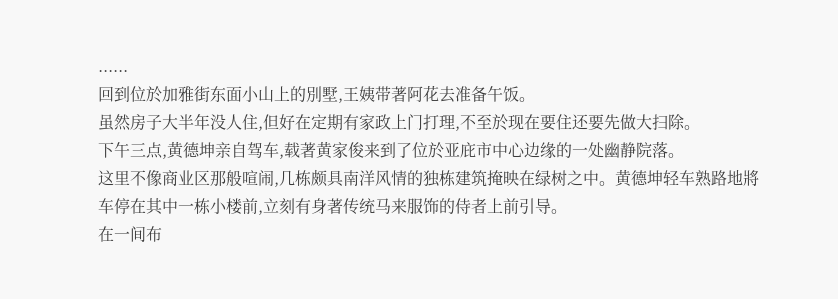......
回到位於加雅街东面小山上的別墅,王姨带著阿花去准备午饭。
虽然房子大半年没人住,但好在定期有家政上门打理,不至於现在要住还要先做大扫除。
下午三点,黄德坤亲自驾车,载著黄家俊来到了位於亚庇市中心边缘的一处幽静院落。
这里不像商业区那般喧闹,几栋颇具南洋风情的独栋建筑掩映在绿树之中。黄德坤轻车熟路地將车停在其中一栋小楼前,立刻有身著传统马来服饰的侍者上前引导。
在一间布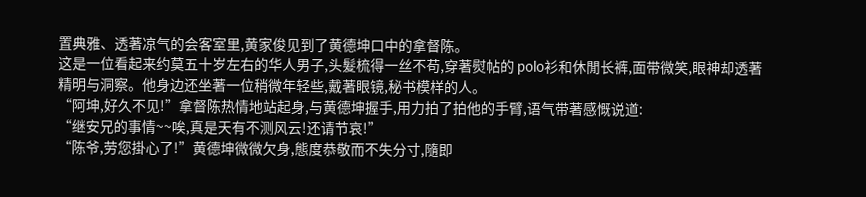置典雅、透著凉气的会客室里,黄家俊见到了黄德坤口中的拿督陈。
这是一位看起来约莫五十岁左右的华人男子,头髮梳得一丝不苟,穿著熨帖的 polo衫和休閒长裤,面带微笑,眼神却透著精明与洞察。他身边还坐著一位稍微年轻些,戴著眼镜,秘书模样的人。
“阿坤,好久不见!”拿督陈热情地站起身,与黄德坤握手,用力拍了拍他的手臂,语气带著感慨说道:
“继安兄的事情~~唉,真是天有不测风云!还请节哀!”
“陈爷,劳您掛心了!”黄德坤微微欠身,態度恭敬而不失分寸,隨即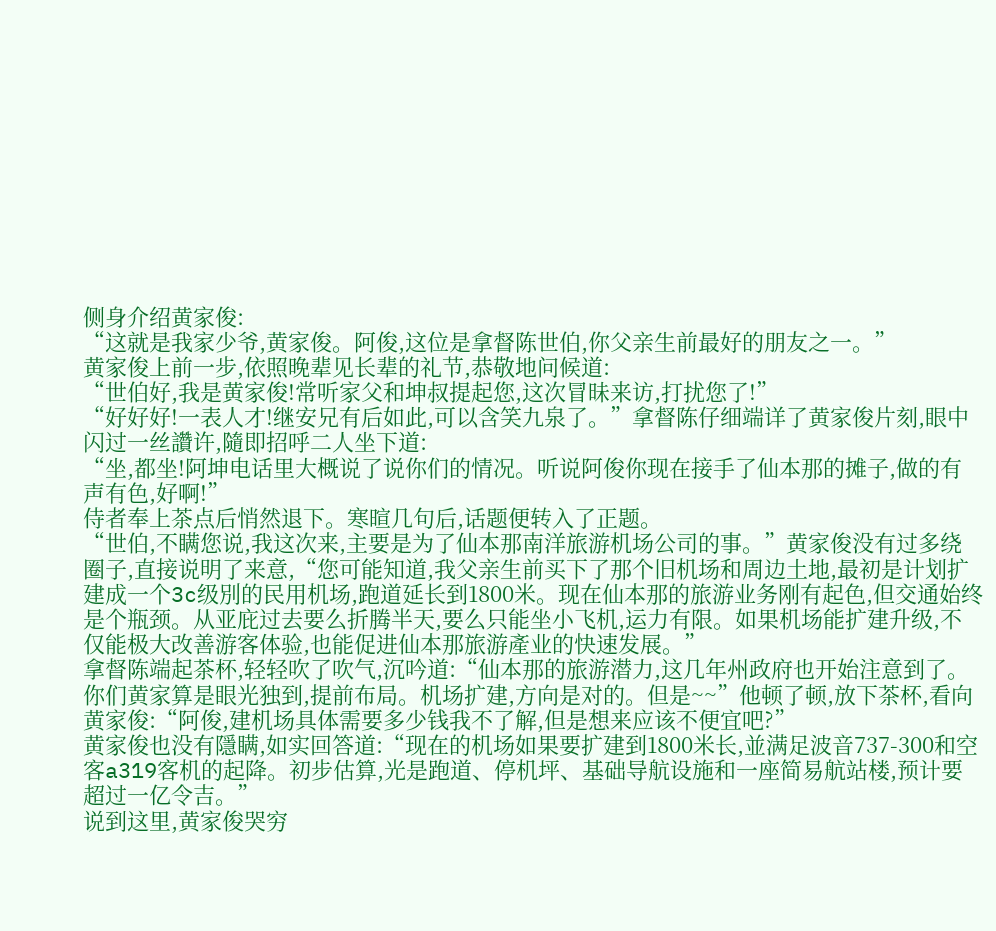侧身介绍黄家俊:
“这就是我家少爷,黄家俊。阿俊,这位是拿督陈世伯,你父亲生前最好的朋友之一。”
黄家俊上前一步,依照晚辈见长辈的礼节,恭敬地问候道:
“世伯好,我是黄家俊!常听家父和坤叔提起您,这次冒昧来访,打扰您了!”
“好好好!一表人才!继安兄有后如此,可以含笑九泉了。”拿督陈仔细端详了黄家俊片刻,眼中闪过一丝讚许,隨即招呼二人坐下道:
“坐,都坐!阿坤电话里大概说了说你们的情况。听说阿俊你现在接手了仙本那的摊子,做的有声有色,好啊!”
侍者奉上茶点后悄然退下。寒暄几句后,话题便转入了正题。
“世伯,不瞒您说,我这次来,主要是为了仙本那南洋旅游机场公司的事。”黄家俊没有过多绕圈子,直接说明了来意,“您可能知道,我父亲生前买下了那个旧机场和周边土地,最初是计划扩建成一个3c级別的民用机场,跑道延长到1800米。现在仙本那的旅游业务刚有起色,但交通始终是个瓶颈。从亚庇过去要么折腾半天,要么只能坐小飞机,运力有限。如果机场能扩建升级,不仅能极大改善游客体验,也能促进仙本那旅游產业的快速发展。”
拿督陈端起茶杯,轻轻吹了吹气,沉吟道:“仙本那的旅游潜力,这几年州政府也开始注意到了。你们黄家算是眼光独到,提前布局。机场扩建,方向是对的。但是~~”他顿了顿,放下茶杯,看向黄家俊:“阿俊,建机场具体需要多少钱我不了解,但是想来应该不便宜吧?”
黄家俊也没有隱瞒,如实回答道:“现在的机场如果要扩建到1800米长,並满足波音737-300和空客a319客机的起降。初步估算,光是跑道、停机坪、基础导航设施和一座简易航站楼,预计要超过一亿令吉。”
说到这里,黄家俊哭穷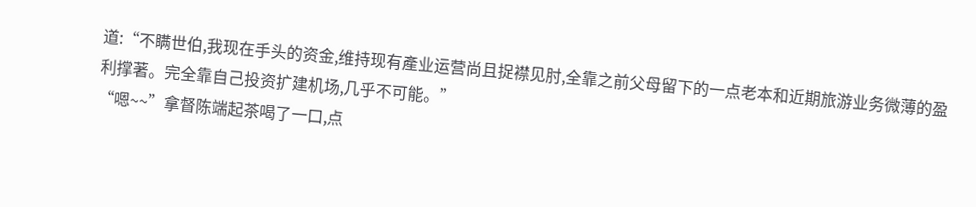道:“不瞒世伯,我现在手头的资金,维持现有產业运营尚且捉襟见肘,全靠之前父母留下的一点老本和近期旅游业务微薄的盈利撑著。完全靠自己投资扩建机场,几乎不可能。”
“嗯~~”拿督陈端起茶喝了一口,点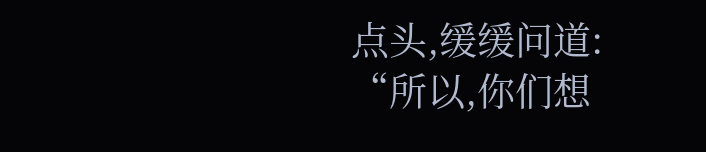点头,缓缓问道:
“所以,你们想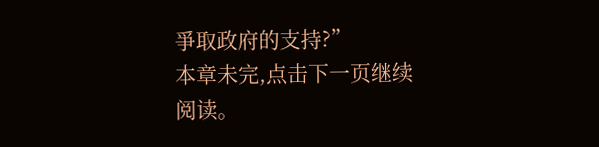爭取政府的支持?”
本章未完,点击下一页继续阅读。